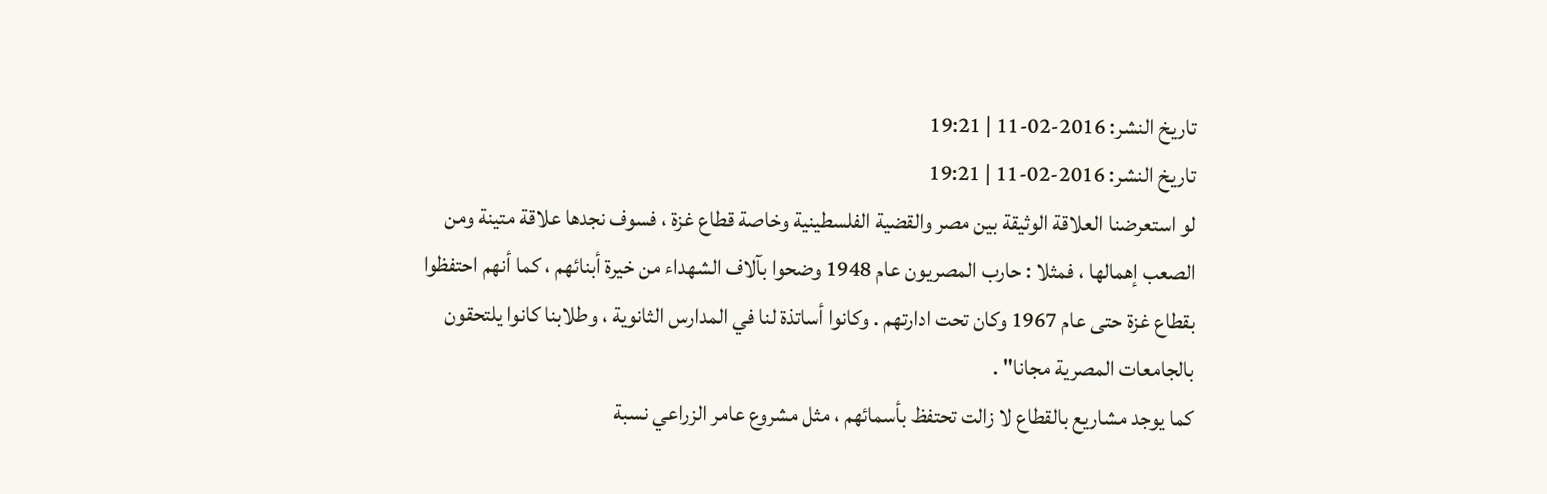تاريخ النشر: 2016-02-11 | 19:21
تاريخ النشر: 2016-02-11 | 19:21
لو استعرضنا العلاقة الوثيقة بين مصر والقضية الفلسطينية وخاصة قطاع غزة ، فسوف نجدها علاقة متينة ومن الصعب إهمالها ، فمثلا : حارب المصريون عام 1948 وضحوا بآلاف الشهداء من خيرة أبنائهم ، كما أنهم احتفظوا بقطاع غزة حتى عام 1967 وكان تحت ادارتهم . وكانوا أساتذة لنا في المدارس الثانوية ، وطلابنا كانوا يلتحقون بالجامعات المصرية مجانا" .
كما يوجد مشاريع بالقطاع لا زالت تحتفظ بأسمائهم ، مثل مشروع عامر الزراعي نسبة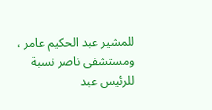للمشير عبد الحكيم عامر ، ومستشفى ناصر نسبة للرئيس عبد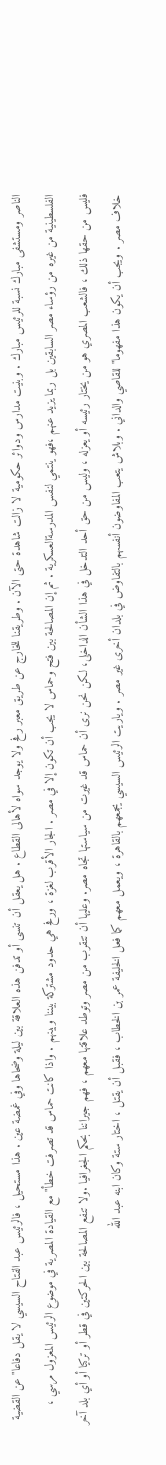الناصر ومستشفى مبارك نسبة للرئيس مبارك . وبنيت مدارس ودوائر حكومية لا زالت شاهدة حتى الآن . وطريقنا للخارج عن طريق معبر رفح ولا يوجد سواه لأهالى القطاع . هل يعقل أن تنسى أو تدفن هذه العلاقة بين ليلة وضحاها وفي غمضة عين . هذا مستحيل ، فالرئيس عبد الفتاح السيسي لا يقل دفاعا" عن القضية الفلسطينية من غيره من رؤساء مصر السابقين بل ربما يزيد عنهم ،فهو ينتمي لنفس المدرسةالعسكرية . ثم إن المصالحة بين فتح وحماس لا يجب أن تكون إلا في مصر . الجار الأقرب لغزة ، ورفح هي حدود مشتركة بيننا وبينهم . واذا كانت حماس قد تصرفت خطأ" مع القيادة المصرية في موضوع الرئيس المعزول مرسي ، فليس من حقها ذلك ، فالشعب المصري هو من يختار رئيسه أو يعزله ، وليس من حق أحد التدخل في هذا الشأن الداخلى، لكن نحن نرى أن حماس قد غيرت من سياستها تجاه مصر. وعليها أن تتقرب من مصر وتوطد علاقتها معهم ، فهم جيراننا بحكم الجغرافيا .ولا تنفع المصالحة بين الحركتين في قطر أو تركيا أو أي بلد آخر خلاف مصر . ويجب أن يكون هذا مفهوما" للقاصي والداني . وبلاش يتعب المفاوضون أنفسهم بالتفاوض في بلدان أخرى غير مصر . وياريت الرئيس السيسي يجمعهم بالقاهرة ، ويعمل معهم كما فعل الخليفة عمر بن الخطاب ، فقبل أن يقتل ، اختار ستة وكان ابنه عبد الله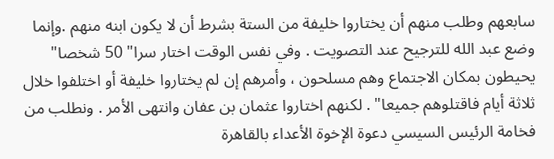سابعهم وطلب منهم أن يختاروا خليفة من الستة بشرط أن لا يكون ابنه منهم .وإنما وضع عبد الله للترجيح عند التصويت . وفي نفس الوقت اختار سرا" 50 شخصا" يحيطون بمكان الاجتماع وهم مسلحون ، وأمرهم إن لم يختاروا خليفة أو اختلفوا خلال ثلاثة أيام فاقتلوهم جميعا" . لكنهم اختاروا عثمان بن عفان وانتهى الأمر . ونطلب من فخامة الرئيس السيسي دعوة الإخوة الأعداء بالقاهرة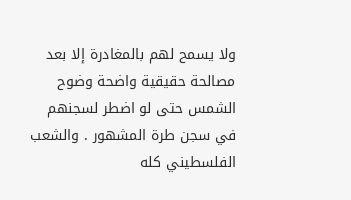ولا يسمح لهم بالمغادرة إلا بعد مصالحة حقيقية واضحة وضوح الشمس حتى لو اضطر لسجنهم في سجن طرة المشهور . والشعب الفلسطيني كله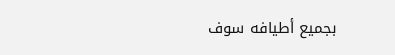بجميع أطيافه سوف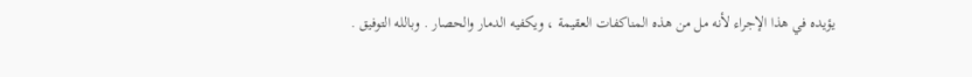يؤيده في هذا الإجراء لأنه مل من هذه المناكفات العقيمة ، ويكفيه الدمار والحصار . وبالله التوفيق .